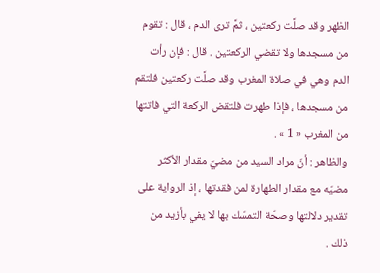الظهر وقد صلَّت ركعتين ، ثمَّ ترى الدم ، قال : تقوم من مسجدها ولا تقضي الركعتين . قال : فإن رأت الدم وهي في صلاة المغرب وقد صلَّت ركعتين فلتقم من مسجدها ، فإذا طهرت فلتقض الركعة التي فاتتها من المغرب « 1 » .
والظاهر : أنّ مراد السيد من مضيّ مقدار الأكثر مضيّه مع مقدار الطهارة لمن فقدتها ، إذ الرواية على تقدير دلالتها وصحّة التمسّك بها لا يفي بأزيد من ذلك .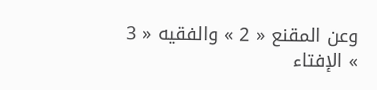وعن المقنع « 2 » والفقيه « 3 » الإفتاء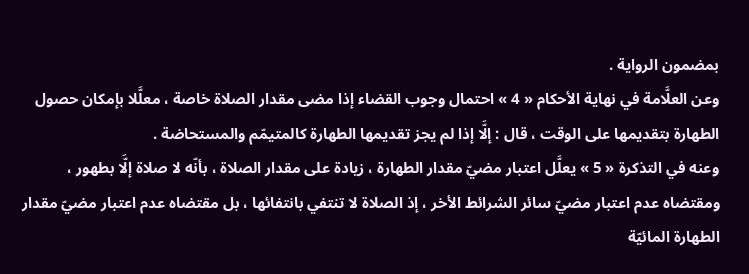بمضمون الرواية .
وعن العلَّامة في نهاية الأحكام « 4 » احتمال وجوب القضاء إذا مضى مقدار الصلاة خاصة ، معلَّلا بإمكان حصول الطهارة بتقديمها على الوقت ، قال : إلَّا إذا لم يجز تقديمها الطهارة كالمتيمّم والمستحاضة .
وعنه في التذكرة « 5 » يعلَّل اعتبار مضيّ مقدار الطهارة ، زيادة على مقدار الصلاة ، بأنّه لا صلاة إلَّا بطهور ، ومقتضاه عدم اعتبار مضيّ سائر الشرائط الأخر ، إذ الصلاة لا تنتفي بانتفائها ، بل مقتضاه عدم اعتبار مضيّ مقدار الطهارة المائيّة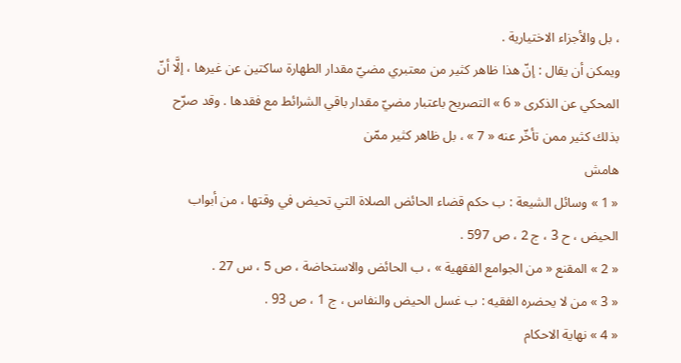، بل والأجزاء الاختيارية .
ويمكن أن يقال : إنّ هذا ظاهر كثير من معتبري مضيّ مقدار الطهارة ساكتين عن غيرها ، إلَّا أنّ المحكي عن الذكرى « 6 » التصريح باعتبار مضيّ مقدار باقي الشرائط مع فقدها . وقد صرّح بذلك كثير ممن تأخّر عنه « 7 » ، بل ظاهر كثير ممّن
هامش
« 1 » وسائل الشيعة : ب حكم قضاء الحائض الصلاة التي تحيض في وقتها ، من أبواب الحيض ، ح 3 ، ج 2 ، ص 597 .
« 2 » المقنع « من الجوامع الفقهية » ، ب الحائض والاستحاضة ، ص 5 ، س 27 .
« 3 » من لا يحضره الفقيه : ب غسل الحيض والنفاس ، ج 1 ، ص 93 .
« 4 » نهاية الاحكام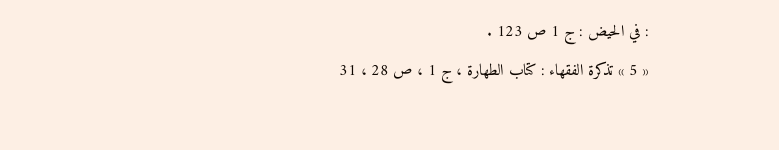: في الحيض : ج 1 ص 123 .
« 5 » تذكرة الفقهاء : كتاب الطهارة ، ج 1 ، ص 28 ، 31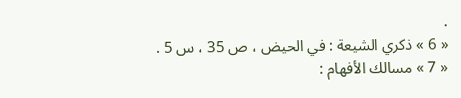.
« 6 » ذكري الشيعة : في الحيض ، ص 35 ، س 5 .
« 7 » مسالك الأفهام :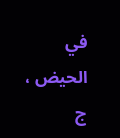في الحيض ، ج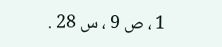1 ، ص 9 ، س 28 .